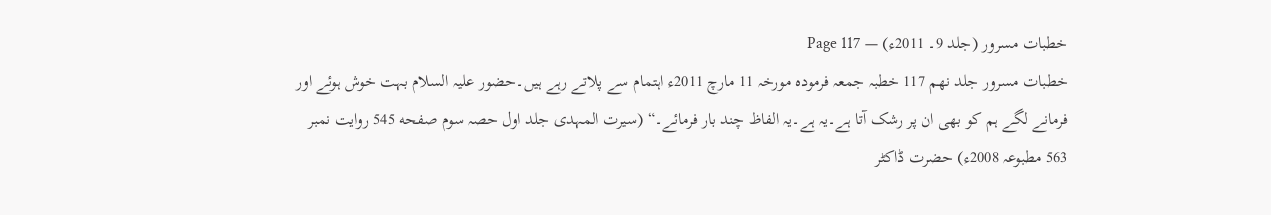خطبات مسرور (جلد 9۔ 2011ء) — Page 117
خطبات مسرور جلد نهم 117 خطبہ جمعہ فرمودہ مورخہ 11 مارچ 2011ء اہتمام سے پلاتے رہے ہیں۔حضور علیہ السلام بہت خوش ہوئے اور فرمانے لگے ہم کو بھی ان پر رشک آتا ہے۔یہ ہے۔یہ الفاظ چند بار فرمائے۔“ (سیرت المہدی جلد اول حصہ سوم صفحه 545 روایت نمبر 563 مطبوعہ 2008ء) حضرت ڈاکٹر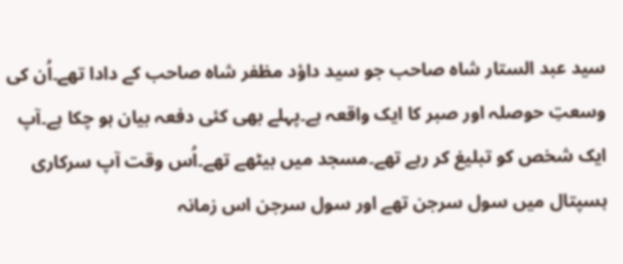سید عبد الستار شاہ صاحب جو سید داؤد مظفر شاہ صاحب کے دادا تھے۔اُن کی وسعتِ حوصلہ اور صبر کا ایک واقعہ ہے۔پہلے بھی کئی دفعہ بیان ہو چکا ہے۔آپ ایک شخص کو تبلیغ کر رہے تھے۔مسجد میں بیٹھے تھے۔اُس وقت آپ سرکاری ہسپتال میں سول سرجن تھے اور سول سرجن اس زمانہ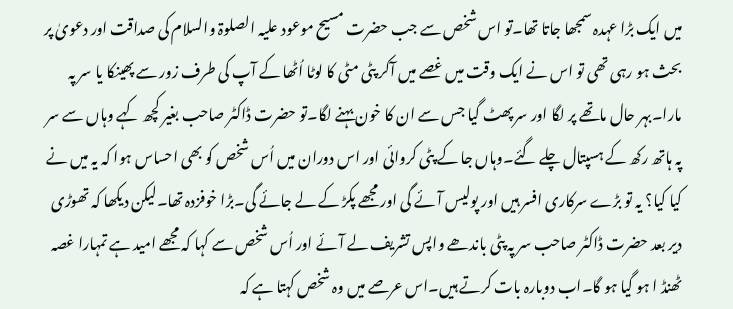میں ایک بڑا عہدہ سمجھا جاتا تھا۔تو اس شخص سے جب حضرت مسیح موعود علیہ الصلوۃ والسلام کی صداقت اور دعویٰ پر بحث ہو رہی تھی تو اس نے ایک وقت میں غصے میں آکر پٹی مٹی کا لوٹا اُٹھا کے آپ کی طرف زور سے پھینکا یا سر پہ مارا۔بہر حال ماتھے پر لگا اور سر پھٹ گیا جس سے ان کا خون بہنے لگا۔تو حضرت ڈاکٹر صاحب بغیر کچھ کہے وہاں سے سر پہ ہاتھ رکھ کے ہسپتال چلے گئے۔وہاں جا کے پٹی کروائی اور اس دوران میں اُس شخص کو بھی احساس ہوا کہ یہ میں نے کیا کیا؟ یہ تو بڑے سرکاری افسر ہیں اور پولیس آئے گی اور مجھے پکڑ کے لے جائے گی۔بڑا خوفزدہ تھا۔لیکن دیکھا کہ تھوڑی دیر بعد حضرت ڈاکٹر صاحب سر پہ پٹی باندھے واپس تشریف لے آئے اور اُس شخص سے کہا کہ مجھے امید ہے تمہارا غصہ ٹھنڈ ا ہو گیا ہو گا۔اب دوبارہ بات کرتے ہیں۔اس عرصے میں وہ شخص کہتا ہے کہ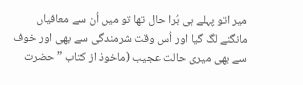میر اتو پہلے ہی بُرا حال تھا تو میں اُن سے معافیاں مانگنے لگ گیا اور اُس وقت شرمندگی سے بھی اور خوف سے بھی میری حالت عجیب (ماخوذ از کتاب ”حضرت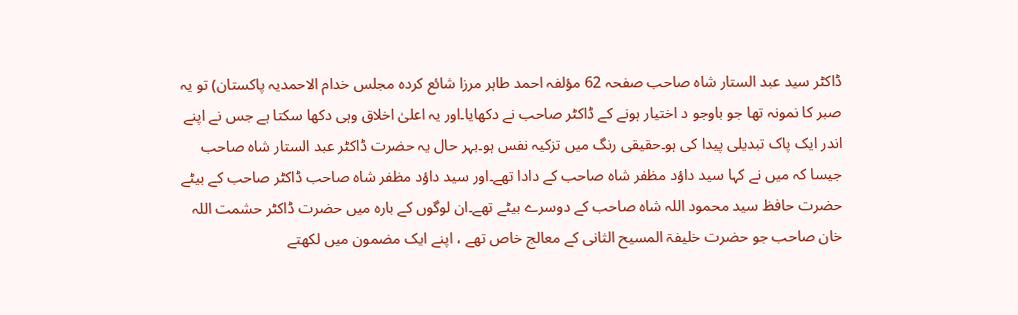ڈاکٹر سید عبد الستار شاہ صاحب صفحہ 62 مؤلفہ احمد طاہر مرزا شائع کردہ مجلس خدام الاحمدیہ پاکستان) تو یہ صبر کا نمونہ تھا جو باوجو د اختیار ہونے کے ڈاکٹر صاحب نے دکھایا۔اور یہ اعلیٰ اخلاق وہی دکھا سکتا ہے جس نے اپنے اندر ایک پاک تبدیلی پیدا کی ہو۔حقیقی رنگ میں تزکیہ نفس ہو۔بہر حال یہ حضرت ڈاکٹر عبد الستار شاہ صاحب جیسا کہ میں نے کہا سید داؤد مظفر شاہ صاحب کے دادا تھے۔اور سید داؤد مظفر شاہ صاحب ڈاکٹر صاحب کے بیٹے حضرت حافظ سید محمود اللہ شاہ صاحب کے دوسرے بیٹے تھے۔ان لوگوں کے بارہ میں حضرت ڈاکٹر حشمت اللہ خان صاحب جو حضرت خلیفۃ المسیح الثانی کے معالج خاص تھے ، اپنے ایک مضمون میں لکھتے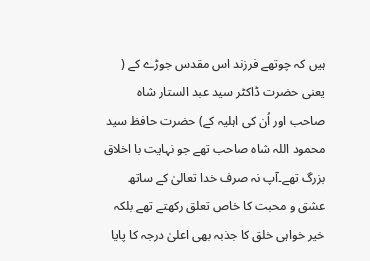ہیں کہ چوتھے فرزند اس مقدس جوڑے کے ( یعنی حضرت ڈاکٹر سید عبد الستار شاہ صاحب اور اُن کی اہلیہ کے) حضرت حافظ سید محمود اللہ شاہ صاحب تھے جو نہایت با اخلاق بزرگ تھے۔آپ نہ صرف خدا تعالیٰ کے ساتھ عشق و محبت کا خاص تعلق رکھتے تھے بلکہ خیر خواہی خلق کا جذبہ بھی اعلیٰ درجہ کا پایا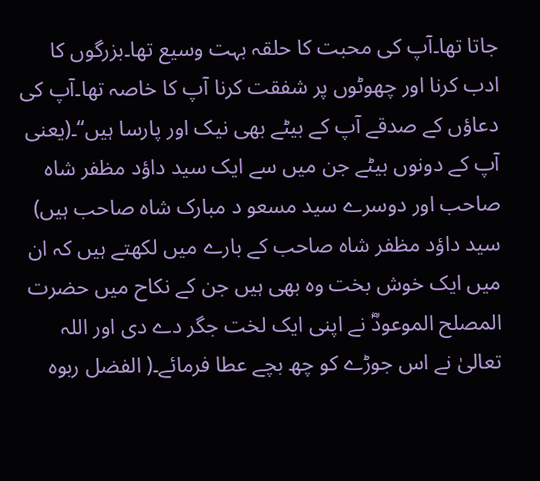جاتا تھا۔آپ کی محبت کا حلقہ بہت وسیع تھا۔بزرگوں کا ادب کرنا اور چھوٹوں پر شفقت کرنا آپ کا خاصہ تھا۔آپ کی دعاؤں کے صدقے آپ کے بیٹے بھی نیک اور پارسا ہیں“۔(یعنی آپ کے دونوں بیٹے جن میں سے ایک سید داؤد مظفر شاہ صاحب اور دوسرے سید مسعو د مبارک شاہ صاحب ہیں) سید داؤد مظفر شاہ صاحب کے بارے میں لکھتے ہیں کہ ان میں ایک خوش بخت وہ بھی ہیں جن کے نکاح میں حضرت المصلح الموعودؓ نے اپنی ایک لخت جگر دے دی اور اللہ تعالیٰ نے اس جوڑے کو چھ بچے عطا فرمائے۔( الفضل ربوہ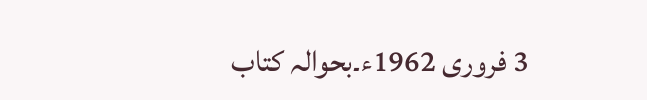3 فروری 1962ء۔بحوالہ کتاب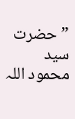”حضرت سید محمود اللہ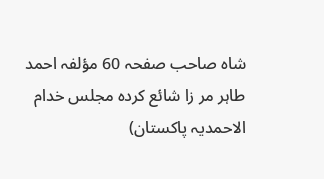شاہ صاحب صفحہ 60 مؤلفہ احمد طاہر مر زا شائع کردہ مجلس خدام الاحمدیہ پاکستان)